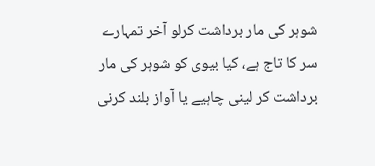شوہر کی مار برداشت کرلو آخر تمہارے سر کا تاج ہے، کیا بیوی کو شوہر کی مار برداشت کر لینی چاہیے یا آواز بلند کرنی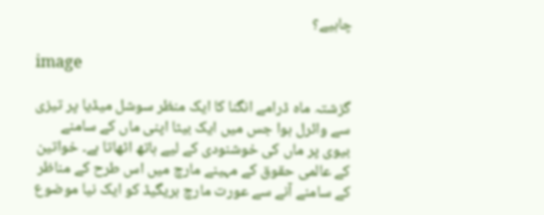چاہیے؟

image

گزشتہ ماہ ڈرامے انگنا کا ایک منظر سوشل میڈیا پر تیزی سے وائرل ہوا جس میں ایک بیٹا اپنی ماں کے سامنے بیوی پر ماں کی خوشنودی کے لیے ہاتھ اٹھاتا ہے۔ خواتین کے عالمی حقوق کے مہینے مارچ میں اس طرح کے مناظر کے سامنے آنے سے عورت مارچ بریگیڈ کو ایک نیا موضوع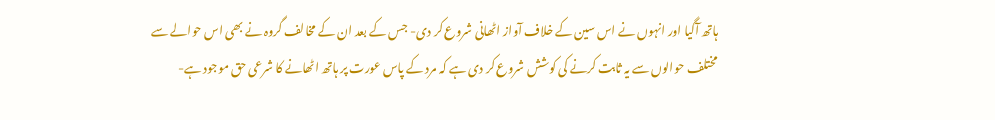ہاتھ آگیا اور انہوں نے اس سین کے خلاف آواز اٹھانی شروع کر دی- جس کے بعد ان کے مخالف گروہ نے بھی اس حوالے سے مختلف حوالوں سے یہ ثابت کرنے کی کوشش شروع کر دی ہے کہ مرد کے پاس عورت پر ہاتھ اٹھانے کا شرعی حق موجود ہے-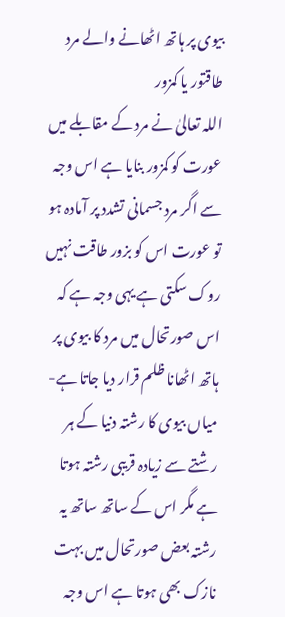بیوی پر ہاتھ اٹھانے والے مرد طاقتور یا کمزور
اللہ تعالیٰ نے مرد کے مقابلے میں عورت کو کمزور بنایا ہے اس وجہ سے اگر مرد جسمانی تشدد پر آمادہ ہو تو عورت اس کو بزور طاقت نہیں روک سکتی ہے یہی وجہ ہے کہ اس صورتحال میں مرد کا بیوی پر ہاتھ اٹھانا ظلم قرار دیا جاتا ہے- میاں بیوی کا رشتہ دنیا کے ہر رشتے سے زيادہ قریبی رشتہ ہوتا ہے مگر اس کے ساتھ ساتھ یہ رشتہ بعض صورتحال میں بہت نازک بھی ہوتا ہے اس وجہ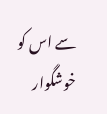سے اس کو خوشگوار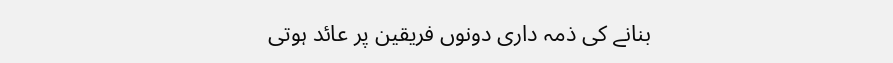بنانے کی ذمہ داری دونوں فریقین پر عائد ہوتی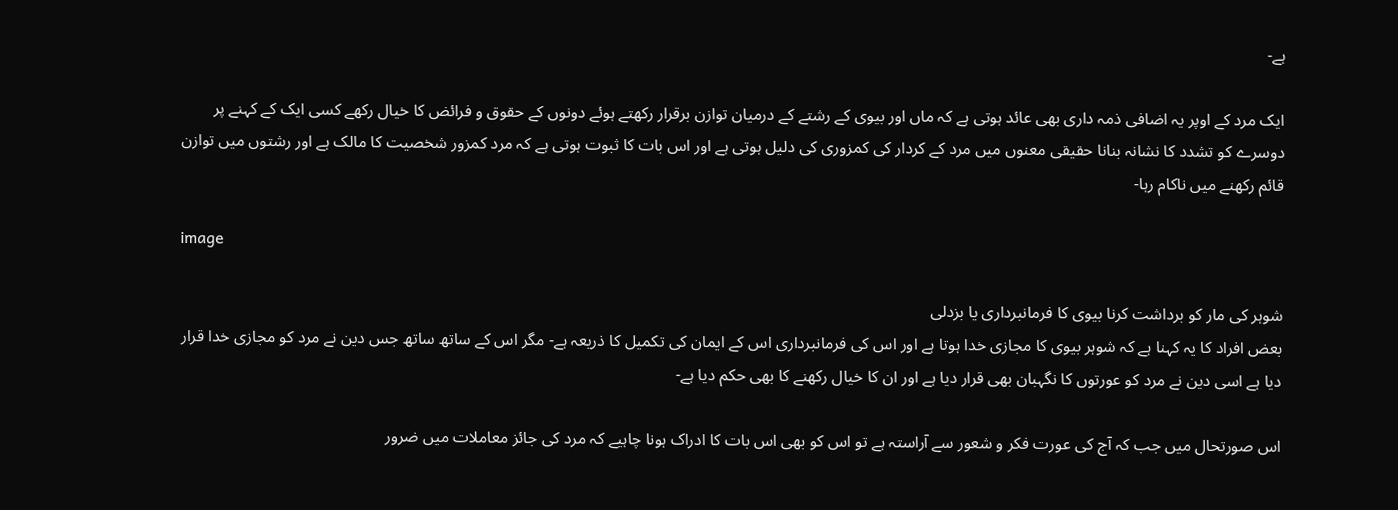ہے-

ایک مرد کے اوپر یہ اضافی ذمہ داری بھی عائد ہوتی ہے کہ ماں اور بیوی کے رشتے کے درمیان توازن برقرار رکھتے ہوئے دونوں کے حقوق و فرائض کا خیال رکھے کسی ایک کے کہنے پر دوسرے کو تشدد کا نشانہ بنانا حقیقی معنوں میں مرد کے کردار کی کمزوری کی دلیل ہوتی ہے اور اس بات کا ثبوت ہوتی ہے کہ مرد کمزور شخصیت کا مالک ہے اور رشتوں میں توازن قائم رکھنے میں ناکام رہا-

image

شوہر کی مار کو برداشت کرنا بیوی کا فرمانبرداری یا بزدلی
بعض افراد کا یہ کہنا ہے کہ شوہر بیوی کا مجازی خدا ہوتا ہے اور اس کی فرمانبرداری اس کے ایمان کی تکمیل کا ذریعہ ہے- مگر اس کے ساتھ ساتھ جس دین نے مرد کو مجازی خدا قرار دیا ہے اسی دین نے مرد کو عورتوں کا نگہبان بھی قرار دیا ہے اور ان کا خیال رکھنے کا بھی حکم دیا ہے-

اس صورتحال میں جب کہ آج کی عورت فکر و شعور سے آراستہ ہے تو اس کو بھی اس بات کا ادراک ہونا چاہیے کہ مرد کی جائز معاملات میں ضرور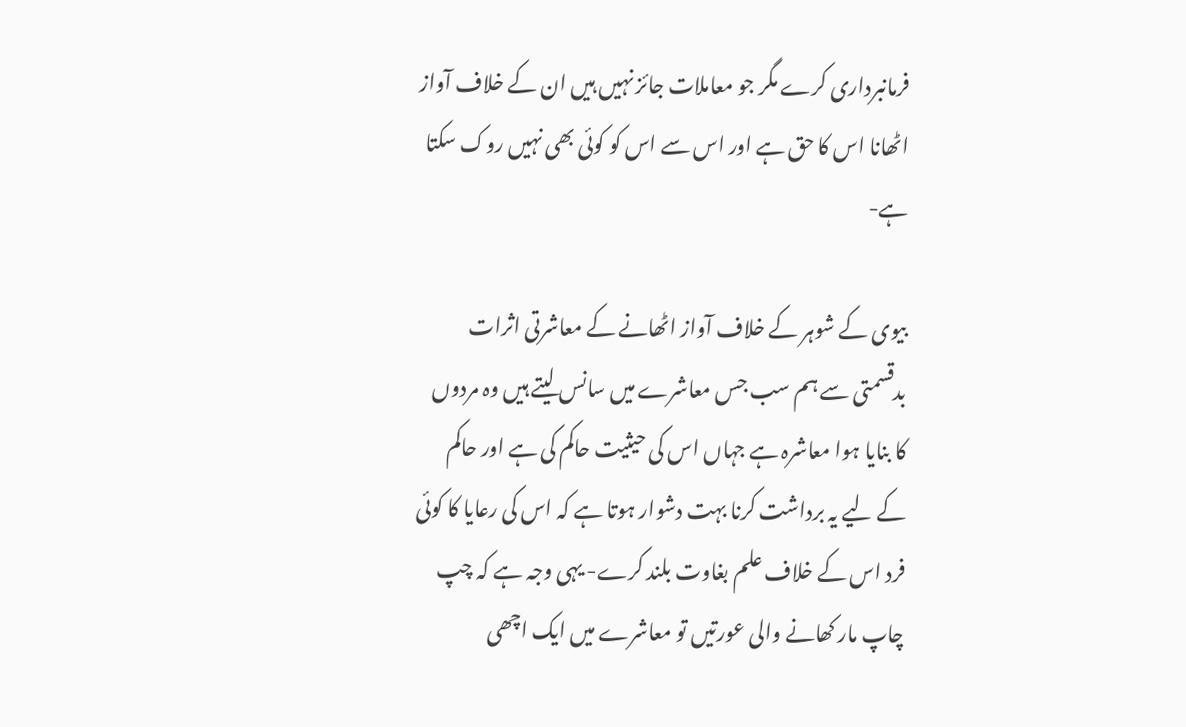فرمانبرداری کرے مگر جو معاملات جائز نہیں ہیں ان کے خلاف آواز اٹھانا اس کا حق ہے اور اس سے اس کو کوئی بھی نہیں روک سکتا ہے-

بیوی کے شوہر کے خلاف آواز اٹھانے کے معاشرتی اثرات
بدقسمتی سے ہم سب جس معاشرے میں سانس لیتے ہیں وہ مردوں کا بنایا ہوا معاشرہ ہے جہاں اس کی حیثیت حاکم کی ہے اور حاکم کے لیے یہ برداشت کرنا بہت دشوار ہوتا ہے کہ اس کی رعایا کا کوئی فرد اس کے خلاف علم بغاوت بلند کرے- یہی وجہ ہے کہ چپ چاپ مار کھانے والی عورتیں تو معاشرے میں ایک اچھی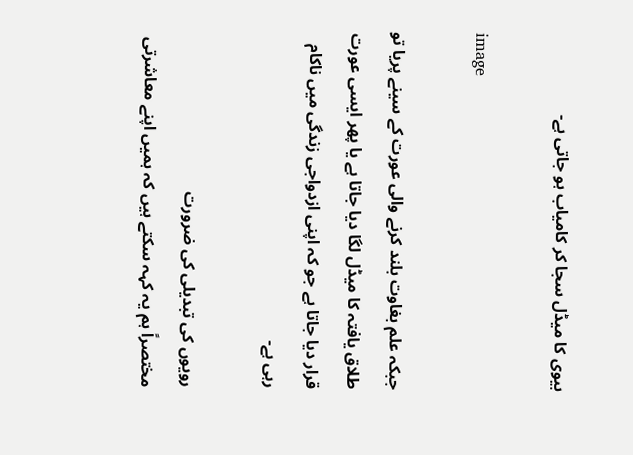بیوی کا میڈل سجا کر کامیاب ہو جاتی ہے-

image

جبکہ علم بغاوت بلند کرنے والی عورت کے سینے پریا تو طلاق یافتہ کا میڈل لگا دیا جاتا ہے یا پھر ایسی عورت قرار دیا جاتا ہے جو کہ اپنی ازدواجی زندگی میں ناکام رہی ہے-

رویوں کی تبدیلی کی ضرورت
مختصراً ہم یہ کہہ سکتے ہیں کہ ہمیں اپنے معاشرتی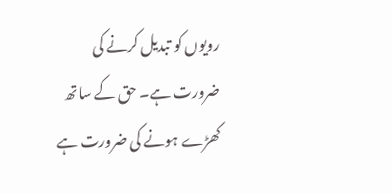رویوں کو تبدیل کرنے کی ضرورت ہے۔ حق کے ساتھ کھڑے ہونے کی ضرورت ہے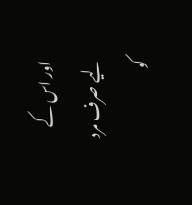اور اس کے لیے صرف مرد کو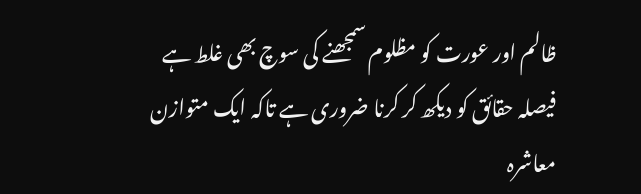ظالم اور عورت کو مظلوم سمجھنے کی سوچ بھی غلط ہے فیصلہ حقائق کو دیکھ کر کرنا ضروری ہے تاکہ ایک متوازن معاشرہ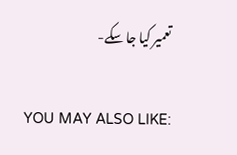تعمیر کیا جا سکے-

YOU MAY ALSO LIKE: